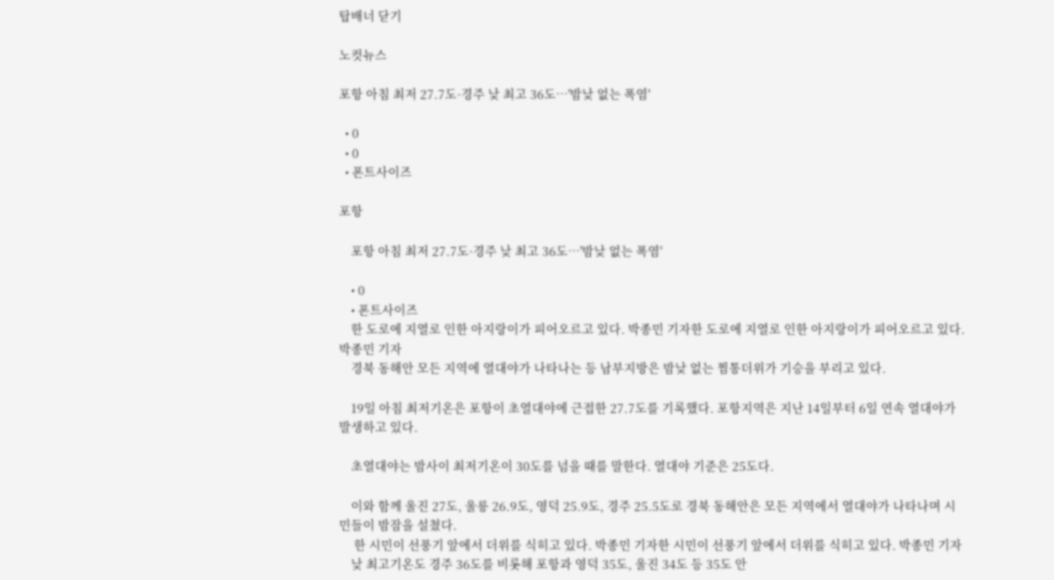탑배너 닫기

노컷뉴스

포항 아침 최저 27.7도·경주 낮 최고 36도…'밤낮 없는 폭염'

  • 0
  • 0
  • 폰트사이즈

포항

    포항 아침 최저 27.7도·경주 낮 최고 36도…'밤낮 없는 폭염'

    • 0
    • 폰트사이즈
    한 도로에 지열로 인한 아지랑이가 피어오르고 있다. 박종민 기자한 도로에 지열로 인한 아지랑이가 피어오르고 있다. 박종민 기자
    경북 동해안 모든 지역에 열대야가 나타나는 등 남부지방은 밤낮 없는 찜통더위가 기승을 부리고 있다.

    19일 아침 최저기온은 포항이 초열대야에 근접한 27.7도를 기록했다. 포항지역은 지난 14일부터 6일 연속 열대야가 발생하고 있다.

    초열대야는 밤사이 최저기온이 30도를 넘을 때를 말한다. 열대야 기준은 25도다.

    이와 함께 울진 27도, 울릉 26.9도, 영덕 25.9도, 경주 25.5도로 경북 동해안은 모든 지역에서 열대야가 나타나며 시민들이 밤잠을 설쳤다.
     한 시민이 선풍기 앞에서 더위를 식히고 있다. 박종민 기자한 시민이 선풍기 앞에서 더위를 식히고 있다. 박종민 기자
    낮 최고기온도 경주 36도를 비롯해 포항과 영덕 35도, 울진 34도 등 35도 안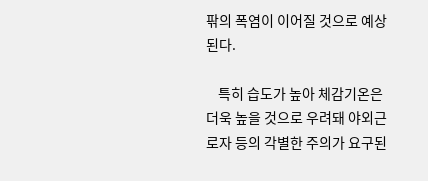팎의 폭염이 이어질 것으로 예상된다.

    특히 습도가 높아 체감기온은 더욱 높을 것으로 우려돼 야외근로자 등의 각별한 주의가 요구된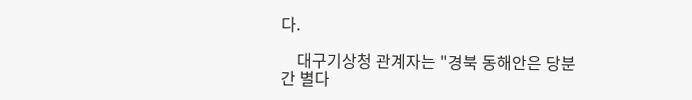다.

    대구기상청 관계자는 "경북 동해안은 당분간 별다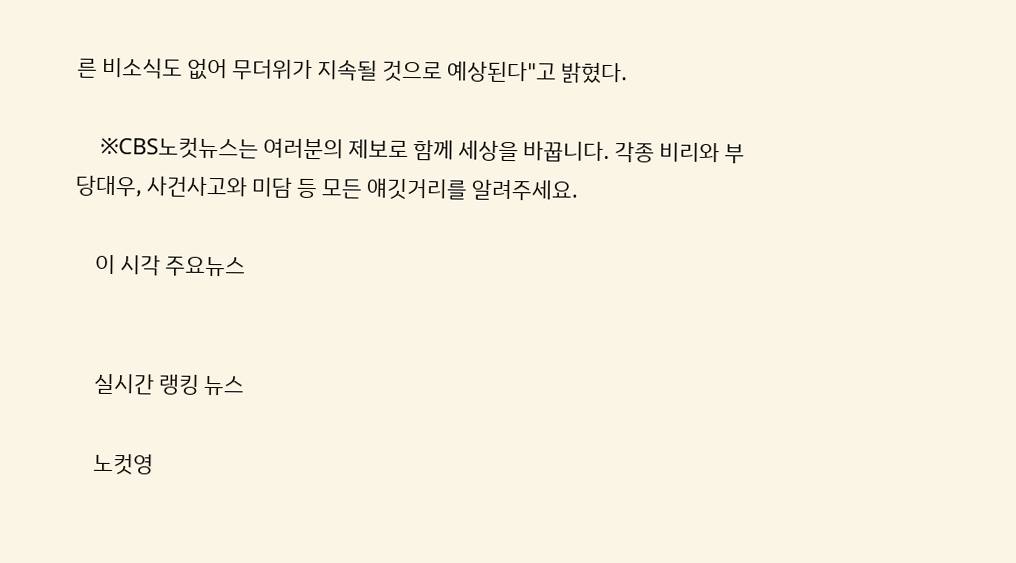른 비소식도 없어 무더위가 지속될 것으로 예상된다"고 밝혔다.

    ※CBS노컷뉴스는 여러분의 제보로 함께 세상을 바꿉니다. 각종 비리와 부당대우, 사건사고와 미담 등 모든 얘깃거리를 알려주세요.

    이 시각 주요뉴스


    실시간 랭킹 뉴스

    노컷영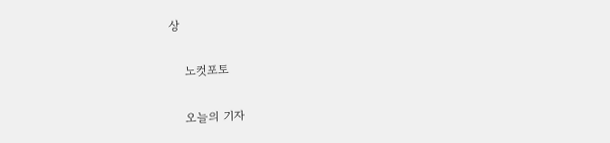상

    노컷포토

    오늘의 기자